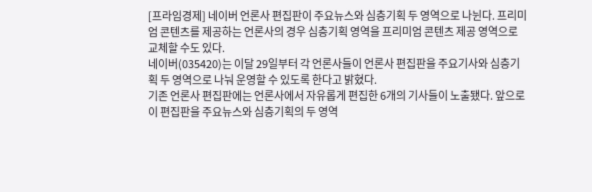[프라임경제] 네이버 언론사 편집판이 주요뉴스와 심층기획 두 영역으로 나뉜다. 프리미엄 콘텐츠를 제공하는 언론사의 경우 심층기획 영역을 프리미엄 콘텐츠 제공 영역으로 교체할 수도 있다.
네이버(035420)는 이달 29일부터 각 언론사들이 언론사 편집판을 주요기사와 심층기획 두 영역으로 나눠 운영할 수 있도록 한다고 밝혔다.
기존 언론사 편집판에는 언론사에서 자유롭게 편집한 6개의 기사들이 노출됐다. 앞으로 이 편집판을 주요뉴스와 심층기획의 두 영역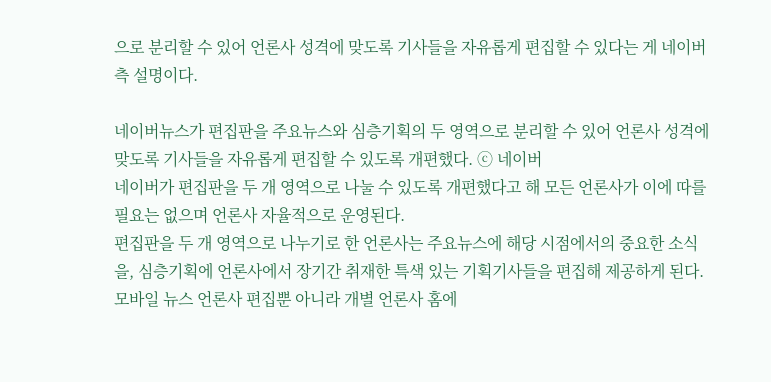으로 분리할 수 있어 언론사 성격에 맞도록 기사들을 자유롭게 편집할 수 있다는 게 네이버 측 설명이다.

네이버뉴스가 편집판을 주요뉴스와 심층기획의 두 영역으로 분리할 수 있어 언론사 성격에 맞도록 기사들을 자유롭게 편집할 수 있도록 개편했다. ⓒ 네이버
네이버가 편집판을 두 개 영역으로 나눌 수 있도록 개편했다고 해 모든 언론사가 이에 따를 필요는 없으며 언론사 자율적으로 운영된다.
편집판을 두 개 영역으로 나누기로 한 언론사는 주요뉴스에 해당 시점에서의 중요한 소식을, 심층기획에 언론사에서 장기간 취재한 특색 있는 기획기사들을 편집해 제공하게 된다. 모바일 뉴스 언론사 편집뿐 아니라 개별 언론사 홈에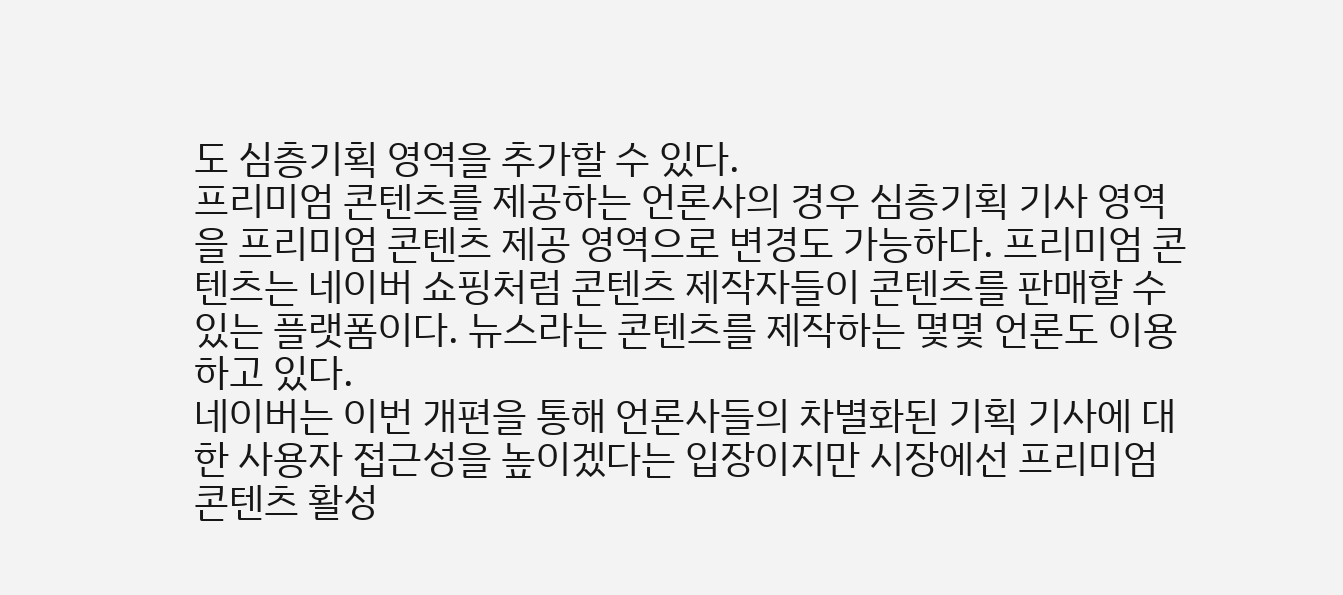도 심층기획 영역을 추가할 수 있다.
프리미엄 콘텐츠를 제공하는 언론사의 경우 심층기획 기사 영역을 프리미엄 콘텐츠 제공 영역으로 변경도 가능하다. 프리미엄 콘텐츠는 네이버 쇼핑처럼 콘텐츠 제작자들이 콘텐츠를 판매할 수 있는 플랫폼이다. 뉴스라는 콘텐츠를 제작하는 몇몇 언론도 이용하고 있다.
네이버는 이번 개편을 통해 언론사들의 차별화된 기획 기사에 대한 사용자 접근성을 높이겠다는 입장이지만 시장에선 프리미엄 콘텐츠 활성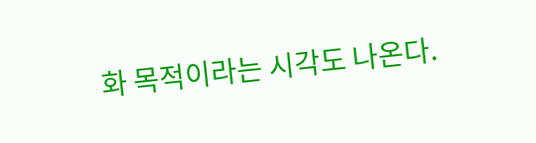화 목적이라는 시각도 나온다.